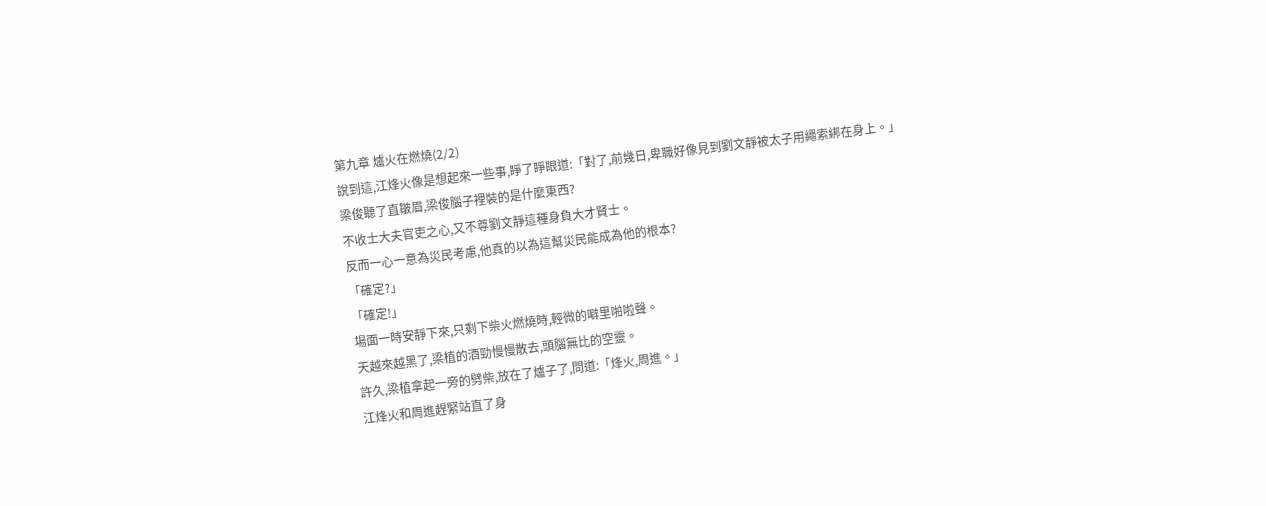第九章 爐火在燃燒(2/2)
說到這,江烽火像是想起來一些事,睜了睜眼道:「對了,前幾日,卑職好像見到劉文靜被太子用繩索綁在身上。」
梁俊聽了直皺眉,梁俊腦子裡裝的是什麼東西?
不收士大夫官吏之心,又不尊劉文靜這種身負大才賢士。
反而一心一意為災民考慮,他真的以為這幫災民能成為他的根本?
「確定?」
「確定!」
場面一時安靜下來,只剩下柴火燃燒時,輕微的噼里啪啦聲。
天越來越黑了,梁植的酒勁慢慢散去,頭腦無比的空靈。
許久,梁植拿起一旁的劈柴,放在了爐子了,問道:「烽火,周進。」
江烽火和周進趕緊站直了身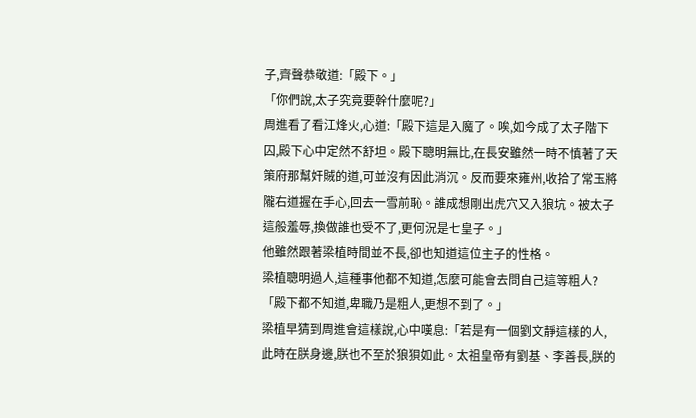子,齊聲恭敬道:「殿下。」
「你們說,太子究竟要幹什麼呢?」
周進看了看江烽火,心道:「殿下這是入魔了。唉,如今成了太子階下囚,殿下心中定然不舒坦。殿下聰明無比,在長安雖然一時不慎著了天策府那幫奸賊的道,可並沒有因此消沉。反而要來雍州,收拾了常玉將隴右道握在手心,回去一雪前恥。誰成想剛出虎穴又入狼坑。被太子這般羞辱,換做誰也受不了,更何況是七皇子。」
他雖然跟著梁植時間並不長,卻也知道這位主子的性格。
梁植聰明過人,這種事他都不知道,怎麼可能會去問自己這等粗人?
「殿下都不知道,卑職乃是粗人,更想不到了。」
梁植早猜到周進會這樣說,心中嘆息:「若是有一個劉文靜這樣的人,此時在朕身邊,朕也不至於狼狽如此。太祖皇帝有劉基、李善長,朕的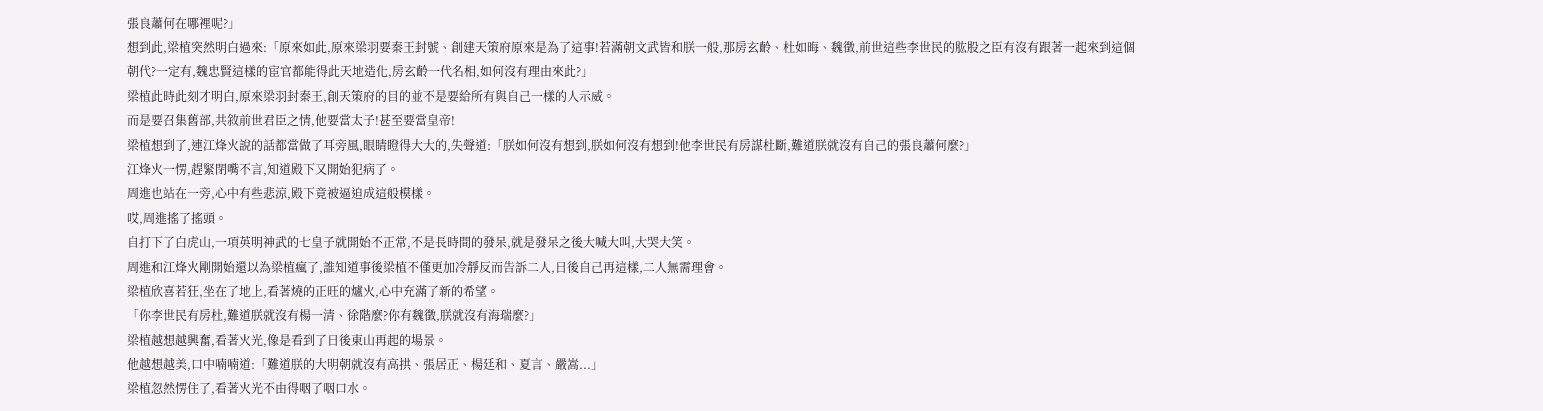張良蕭何在哪裡呢?」
想到此,梁植突然明白過來:「原來如此,原來梁羽要秦王封號、創建天策府原來是為了這事!若滿朝文武皆和朕一般,那房玄齡、杜如晦、魏徵,前世這些李世民的肱股之臣有沒有跟著一起來到這個朝代?一定有,魏忠賢這樣的宦官都能得此天地造化,房玄齡一代名相,如何沒有理由來此?」
梁植此時此刻才明白,原來梁羽封秦王,創天策府的目的並不是要給所有與自己一樣的人示威。
而是要召集舊部,共敘前世君臣之情,他要當太子!甚至要當皇帝!
梁植想到了,連江烽火說的話都當做了耳旁風,眼睛瞪得大大的,失聲道:「朕如何沒有想到,朕如何沒有想到!他李世民有房謀杜斷,難道朕就沒有自己的張良蕭何麼?」
江烽火一愣,趕緊閉嘴不言,知道殿下又開始犯病了。
周進也站在一旁,心中有些悲涼,殿下竟被逼迫成這般模樣。
哎,周進搖了搖頭。
自打下了白虎山,一項英明神武的七皇子就開始不正常,不是長時間的發呆,就是發呆之後大喊大叫,大哭大笑。
周進和江烽火剛開始還以為梁植瘋了,誰知道事後梁植不僅更加冷靜反而告訴二人,日後自己再這樣,二人無需理會。
梁植欣喜若狂,坐在了地上,看著燒的正旺的爐火,心中充滿了新的希望。
「你李世民有房杜,難道朕就沒有楊一清、徐階麼?你有魏徵,朕就沒有海瑞麼?」
梁植越想越興奮,看著火光,像是看到了日後東山再起的場景。
他越想越美,口中喃喃道:「難道朕的大明朝就沒有高拱、張居正、楊廷和、夏言、嚴嵩...」
梁植忽然愣住了,看著火光不由得咽了咽口水。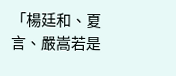「楊廷和、夏言、嚴嵩若是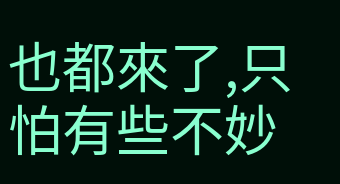也都來了,只怕有些不妙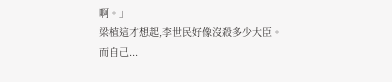啊。」
梁植這才想起,李世民好像沒殺多少大臣。
而自己...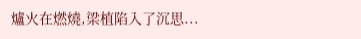爐火在燃燒,梁植陷入了沉思...